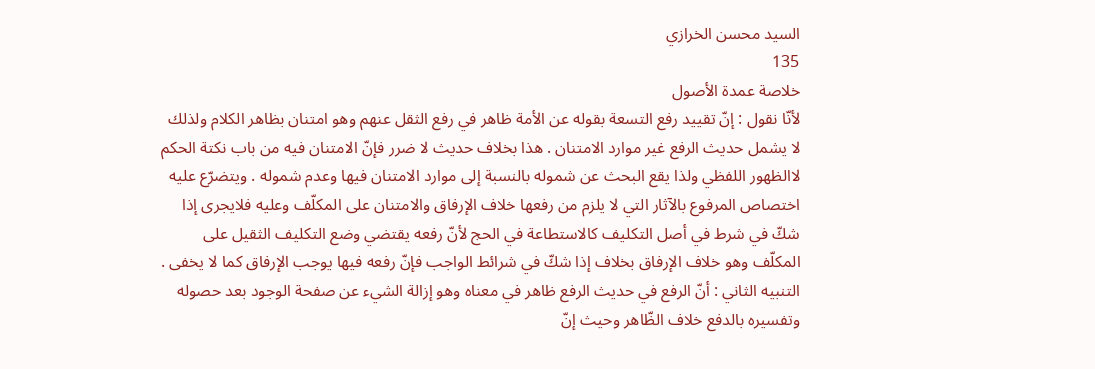السيد محسن الخرازي
135
خلاصة عمدة الأصول
لأنّا نقول : إنّ تقييد رفع التسعة بقوله عن الأمة ظاهر في رفع الثقل عنهم وهو امتنان بظاهر الكلام ولذلك لا يشمل حديث الرفع غير موارد الامتنان . هذا بخلاف حديث لا ضرر فإنّ الامتنان فيه من باب نكتة الحكم لاالظهور اللفظي ولذا يقع البحث عن شموله بالنسبة إلى موارد الامتنان فيها وعدم شموله . ويتضرّع عليه اختصاص المرفوع بالآثار التي لا يلزم من رفعها خلاف الإرفاق والامتنان على المكلّف وعليه فلايجرى إذا شكّ في شرط في أصل التكليف كالاستطاعة في الحج لأنّ رفعه يقتضي وضع التكليف الثقيل على المكلّف وهو خلاف الإرفاق بخلاف إذا شكّ في شرائط الواجب فإنّ رفعه فيها يوجب الإرفاق كما لا يخفى . التنبيه الثاني : أنّ الرفع في حديث الرفع ظاهر في معناه وهو إزالة الشيء عن صفحة الوجود بعد حصوله وتفسيره بالدفع خلاف الظّاهر وحيث إنّ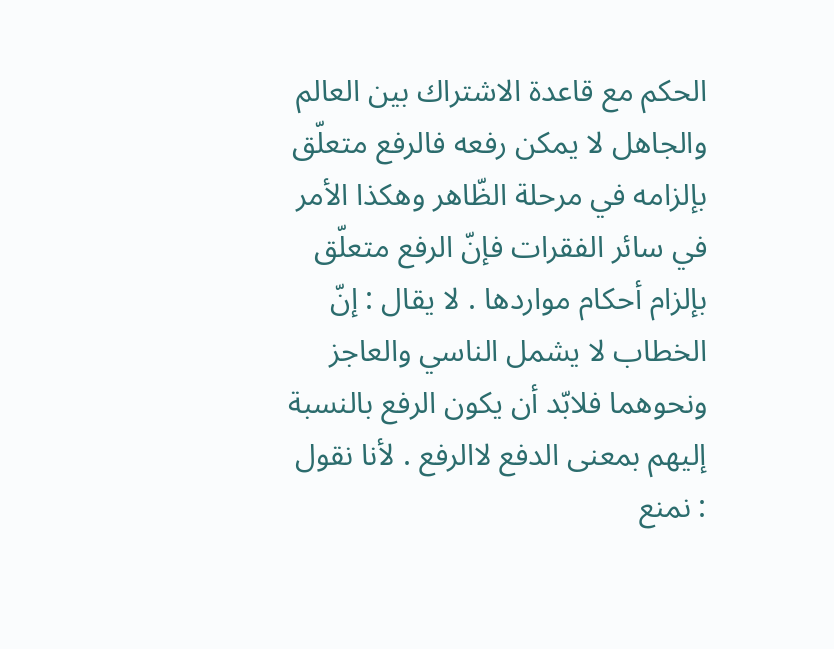الحكم مع قاعدة الاشتراك بين العالم والجاهل لا يمكن رفعه فالرفع متعلّق بإلزامه في مرحلة الظّاهر وهكذا الأمر في سائر الفقرات فإنّ الرفع متعلّق بإلزام أحكام مواردها . لا يقال : إنّ الخطاب لا يشمل الناسي والعاجز ونحوهما فلابّد أن يكون الرفع بالنسبة إليهم بمعنى الدفع لاالرفع . لأنا نقول : نمنع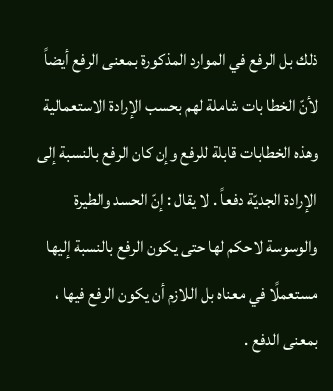ذلك بل الرفع في الموارد المذكورة بمعنى الرفع أيضاً لأنّ الخطا بات شاملة لهم بحسب الإرادة الاستعمالية وهذه الخطابات قابلة للرفع وإن كان الرفع بالنسبة إلى الإرادة الجديّة دفعاً . لا يقال : إنّ الحسد والطيرة والوسوسة لاحكم لها حتى يكون الرفع بالنسبة إليها مستعملًا في معناه بل اللازم أن يكون الرفع فيها ، بمعنى الدفع .